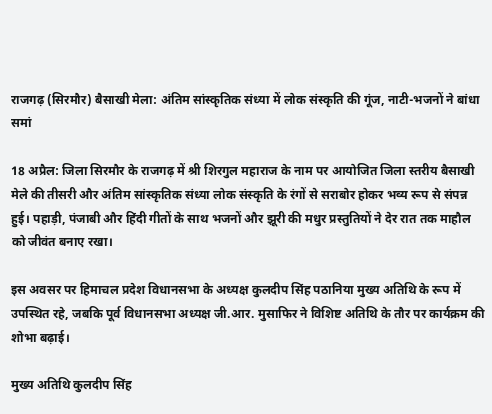राजगढ़ (सिरमौर) बैसाखी मेला: अंतिम सांस्कृतिक संध्या में लोक संस्कृति की गूंज, नाटी-भजनों ने बांधा समां

18 अप्रैल: जिला सिरमौर के राजगढ़ में श्री शिरगुल महाराज के नाम पर आयोजित जिला स्तरीय बैसाखी मेले की तीसरी और अंतिम सांस्कृतिक संध्या लोक संस्कृति के रंगों से सराबोर होकर भव्य रूप से संपन्न हुई। पहाड़ी, पंजाबी और हिंदी गीतों के साथ भजनों और झूरी की मधुर प्रस्तुतियों ने देर रात तक माहौल को जीवंत बनाए रखा।

इस अवसर पर हिमाचल प्रदेश विधानसभा के अध्यक्ष कुलदीप सिंह पठानिया मुख्य अतिथि के रूप में उपस्थित रहे, जबकि पूर्व विधानसभा अध्यक्ष जी.आर. मुसाफिर ने विशिष्ट अतिथि के तौर पर कार्यक्रम की शोभा बढ़ाई।

मुख्य अतिथि कुलदीप सिंह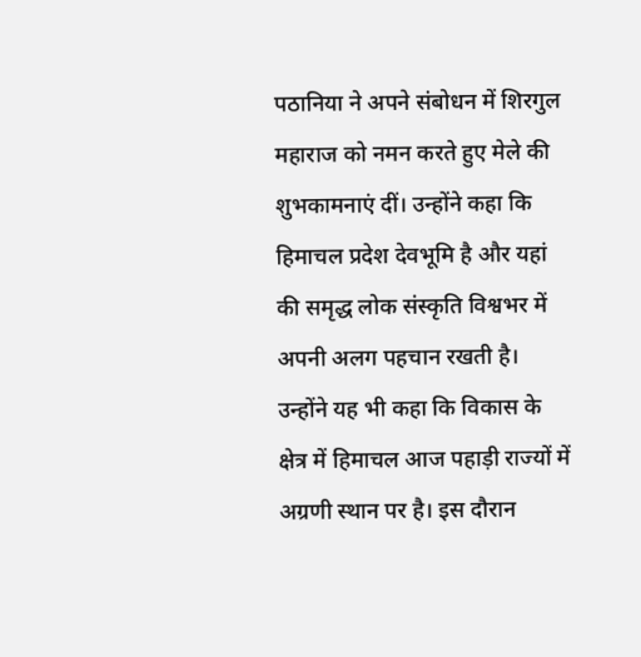पठानिया ने अपने संबोधन में शिरगुल महाराज को नमन करते हुए मेले की शुभकामनाएं दीं। उन्होंने कहा कि हिमाचल प्रदेश देवभूमि है और यहां की समृद्ध लोक संस्कृति विश्वभर में अपनी अलग पहचान रखती है। उन्होंने यह भी कहा कि विकास के क्षेत्र में हिमाचल आज पहाड़ी राज्यों में अग्रणी स्थान पर है। इस दौरान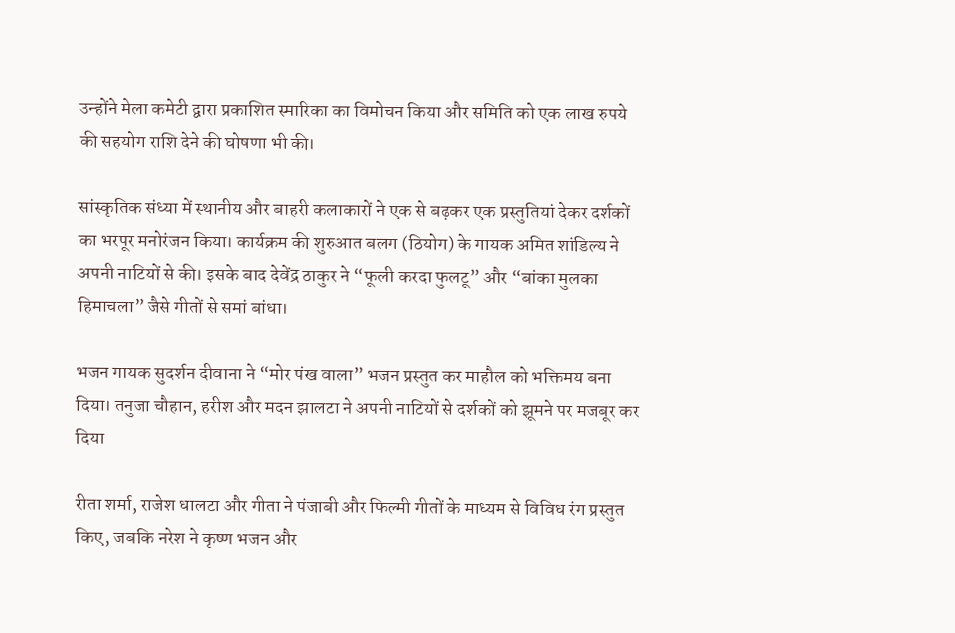उन्होंने मेला कमेटी द्वारा प्रकाशित स्मारिका का विमोचन किया और समिति को एक लाख रुपये की सहयोग राशि देने की घोषणा भी की।

सांस्कृतिक संध्या में स्थानीय और बाहरी कलाकारों ने एक से बढ़कर एक प्रस्तुतियां देकर दर्शकों का भरपूर मनोरंजन किया। कार्यक्रम की शुरुआत बलग (ठियोग) के गायक अमित शांडिल्य ने अपनी नाटियों से की। इसके बाद देवेंद्र ठाकुर ने “फूली करदा फुलटू” और “बांका मुलका हिमाचला” जैसे गीतों से समां बांधा।

भजन गायक सुदर्शन दीवाना ने “मोर पंख वाला” भजन प्रस्तुत कर माहौल को भक्तिमय बना दिया। तनुजा चौहान, हरीश और मदन झालटा ने अपनी नाटियों से दर्शकों को झूमने पर मजबूर कर दिया

रीता शर्मा, राजेश धालटा और गीता ने पंजाबी और फिल्मी गीतों के माध्यम से विविध रंग प्रस्तुत किए, जबकि नरेश ने कृष्ण भजन और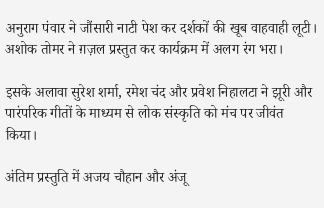अनुराग पंवार ने जौंसारी नाटी पेश कर दर्शकों की खूब वाहवाही लूटी। अशोक तोमर ने ग़ज़ल प्रस्तुत कर कार्यक्रम में अलग रंग भरा।

इसके अलावा सुरेश शर्मा, रमेश चंद और प्रवेश निहालटा ने झूरी और पारंपरिक गीतों के माध्यम से लोक संस्कृति को मंच पर जीवंत किया।

अंतिम प्रस्तुति में अजय चौहान और अंजू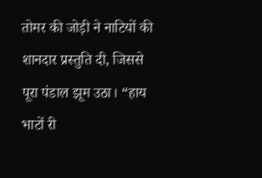तोमर की जोड़ी ने नाटियों की शानदार प्रस्तुति दी, जिससे पूरा पंडाल झूम उठा। “हाय भाटों री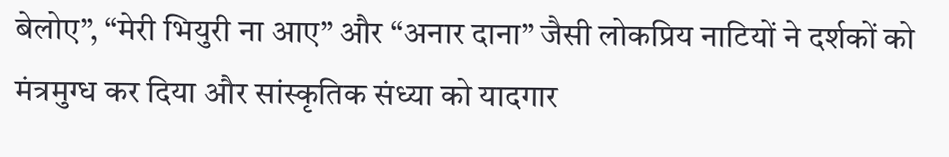बेलोए”, “मेरी भियुरी ना आए” और “अनार दाना” जैसी लोकप्रिय नाटियों ने दर्शकों को मंत्रमुग्ध कर दिया और सांस्कृतिक संध्या को यादगार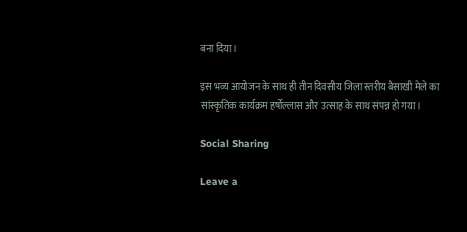बना दिया।

इस भव्य आयोजन के साथ ही तीन दिवसीय जिला स्तरीय बैसाखी मेले का सांस्कृतिक कार्यक्रम हर्षोल्लास और उत्साह के साथ संपन्न हो गया।

Social Sharing

Leave a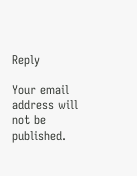Reply

Your email address will not be published.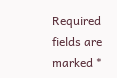Required fields are marked *